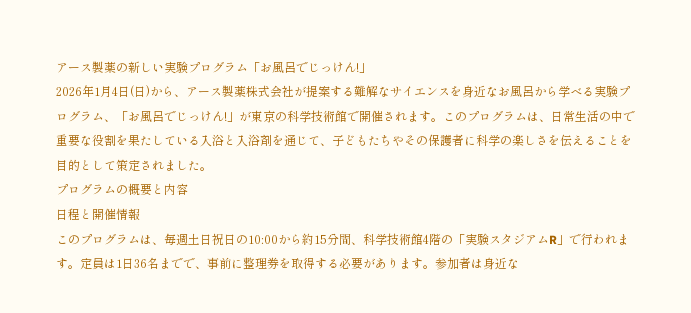アース製薬の新しい実験プログラム「お風呂でじっけん!」
2026年1月4日(日)から、アース製薬株式会社が提案する難解なサイエンスを身近なお風呂から学べる実験プログラム、「お風呂でじっけん!」が東京の科学技術館で開催されます。このプログラムは、日常生活の中で重要な役割を果たしている入浴と入浴剤を通じて、子どもたちやその保護者に科学の楽しさを伝えることを目的として策定されました。
プログラムの概要と内容
日程と開催情報
このプログラムは、毎週土日祝日の10:00から約15分間、科学技術館4階の「実験スタジアムR」で行われます。定員は1日36名までで、事前に整理券を取得する必要があります。参加者は身近な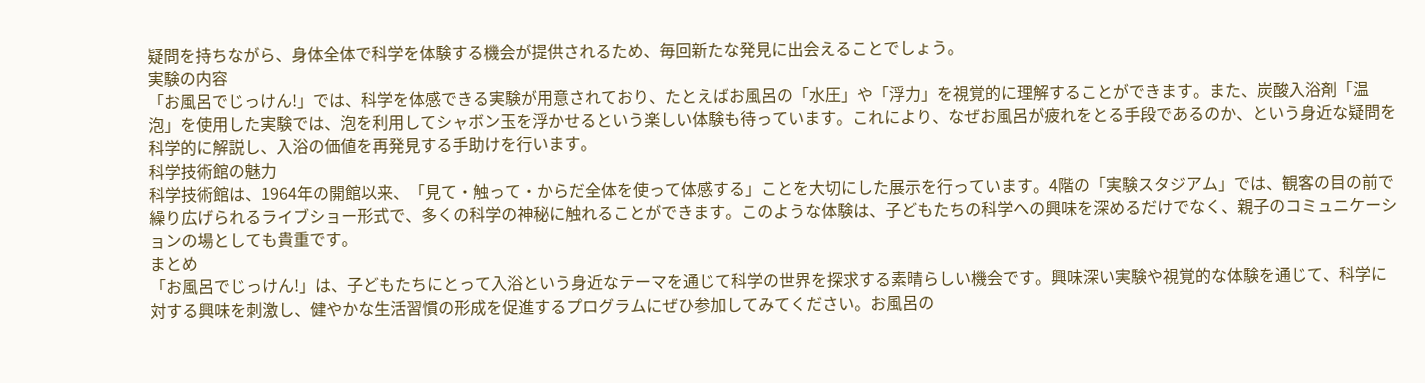疑問を持ちながら、身体全体で科学を体験する機会が提供されるため、毎回新たな発見に出会えることでしょう。
実験の内容
「お風呂でじっけん!」では、科学を体感できる実験が用意されており、たとえばお風呂の「水圧」や「浮力」を視覚的に理解することができます。また、炭酸入浴剤「温泡」を使用した実験では、泡を利用してシャボン玉を浮かせるという楽しい体験も待っています。これにより、なぜお風呂が疲れをとる手段であるのか、という身近な疑問を科学的に解説し、入浴の価値を再発見する手助けを行います。
科学技術館の魅力
科学技術館は、1964年の開館以来、「見て・触って・からだ全体を使って体感する」ことを大切にした展示を行っています。4階の「実験スタジアム」では、観客の目の前で繰り広げられるライブショー形式で、多くの科学の神秘に触れることができます。このような体験は、子どもたちの科学への興味を深めるだけでなく、親子のコミュニケーションの場としても貴重です。
まとめ
「お風呂でじっけん!」は、子どもたちにとって入浴という身近なテーマを通じて科学の世界を探求する素晴らしい機会です。興味深い実験や視覚的な体験を通じて、科学に対する興味を刺激し、健やかな生活習慣の形成を促進するプログラムにぜひ参加してみてください。お風呂の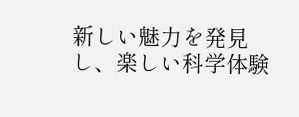新しい魅力を発見し、楽しい科学体験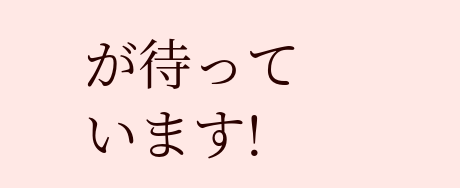が待っています!